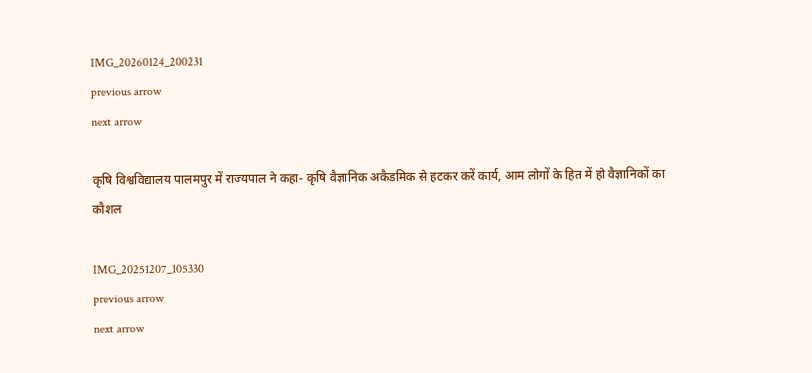IMG_20260124_200231
previous arrow
next arrow

कृषि विश्वविद्यालय पालमपुर में राज्यपाल ने कहा- कृषि वैज्ञानिक अकैडमिक से हटकर करें कार्य, आम लोगों के हित में हो वैज्ञानिकों का कौशल

IMG_20251207_105330
previous arrow
next arrow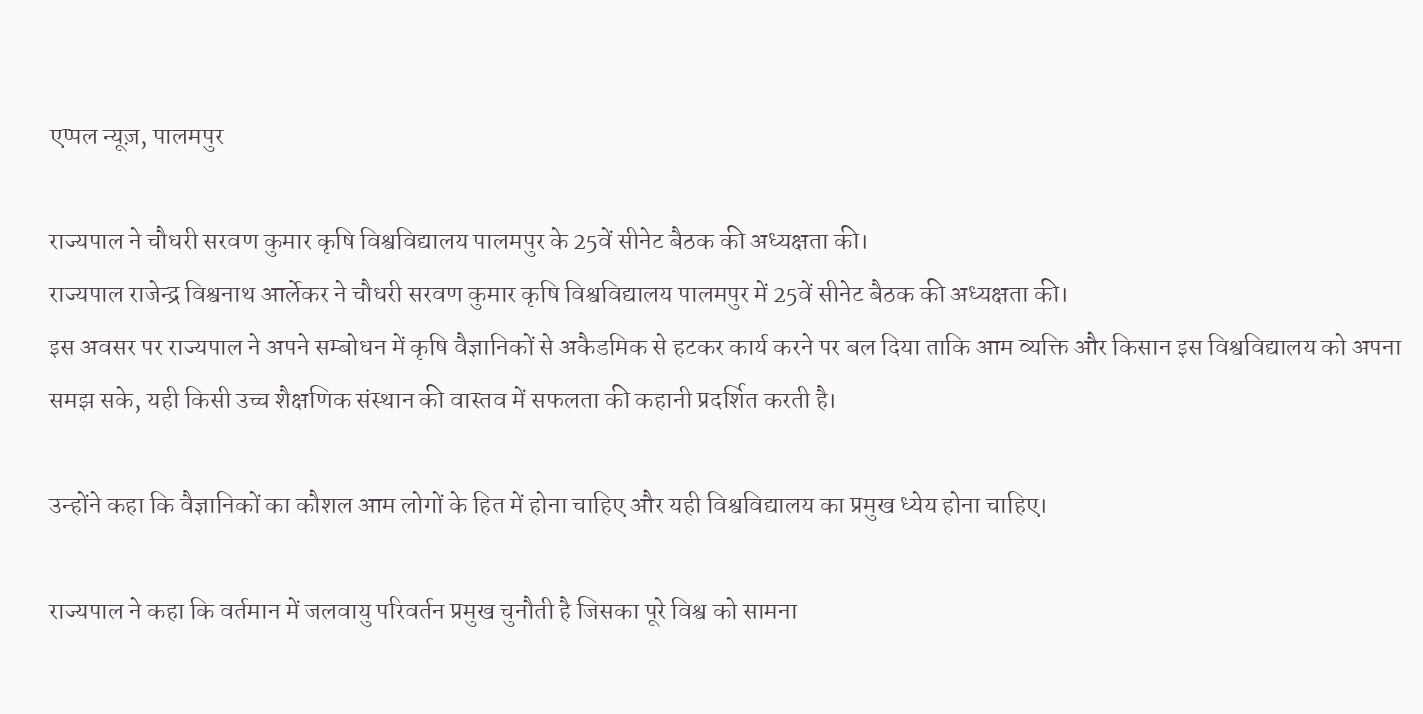एप्पल न्यूज़, पालमपुर

राज्यपाल ने चौधरी सरवण कुमार कृषि विश्वविद्यालय पालमपुर के 25वें सीनेट बैठक की अध्यक्षता की।
राज्यपाल राजेन्द्र विश्वनाथ आर्लेकर ने चौधरी सरवण कुमार कृषि विश्वविद्यालय पालमपुर में 25वें सीनेट बैठक की अध्यक्षता की।
इस अवसर पर राज्यपाल ने अपने सम्बोधन में कृषि वैज्ञानिकों से अकैडमिक से हटकर कार्य करने पर बल दिया ताकि आम व्यक्ति और किसान इस विश्वविद्यालय को अपना समझ सके, यही किसी उच्च शैक्षणिक संस्थान की वास्तव में सफलता की कहानी प्रदर्शित करती है।

उन्होंने कहा कि वैज्ञानिकों का कौशल आम लोगों के हित में होना चाहिए और यही विश्वविद्यालय का प्रमुख ध्येय होना चाहिए।

राज्यपाल ने कहा कि वर्तमान में जलवायु परिवर्तन प्रमुख चुनौती है जिसका पूरे विश्व को सामना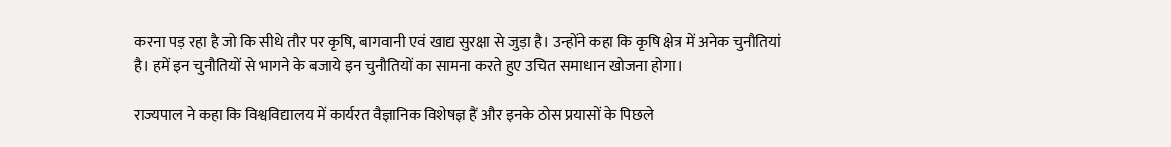करना पड़ रहा है जो कि सीधे तौर पर कृषि, बागवानी एवं खाद्य सुरक्षा से जुड़ा है। उन्होंने कहा कि कृषि क्षेत्र में अनेक चुनौतियां है। हमें इन चुनौतियों से भागने के बजाये इन चुनौतियों का सामना करते हुए उचित समाधान खोजना होगा।

राज्यपाल ने कहा कि विश्वविद्यालय में कार्यरत वैज्ञानिक विशेषज्ञ हैं और इनके ठोस प्रयासों के पिछले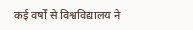कई वर्षों से विश्वविद्यालय ने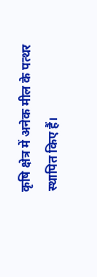कृषि क्षेत्र में अनेक मील के पत्थर स्थापित किए हैं।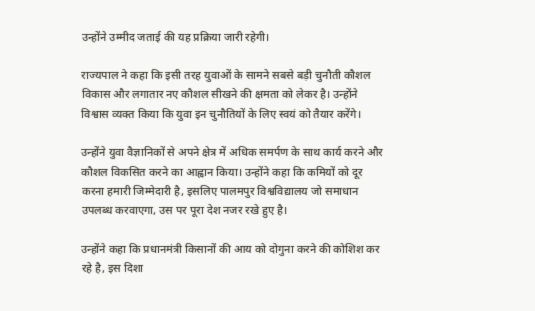उन्होंने उम्मीद जताई की यह प्रक्रिया जारी रहेगी।

राज्यपाल ने कहा कि इसी तरह युवाओं के सामने सबसे बड़ी चुनौती कौशल विकास और लगातार नए कौशल सीखने की क्षमता को लेकर है। उन्होंने विश्वास व्यक्त किया कि युवा इन चुनौतियों के लिए स्वयं को तैयार करेंगे।

उन्होंने युवा वैज्ञानिकों से अपने क्षेत्र में अधिक समर्पण के साथ कार्य करने और कौशल विकसित करने का आह्वान किया। उन्होंने कहा कि कमियों को दूर करना हमारी जिम्मेदारी है, इसलिए पालमपुर विश्वविद्यालय जो समाधान उपलब्ध करवाएगा, उस पर पूरा देश नजर रखे हुए है।

उन्होंने कहा कि प्रधानमंत्री किसानों की आय को दोगुना करने की कोशिश कर रहे है, इस दिशा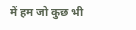में हम जो कुछ भी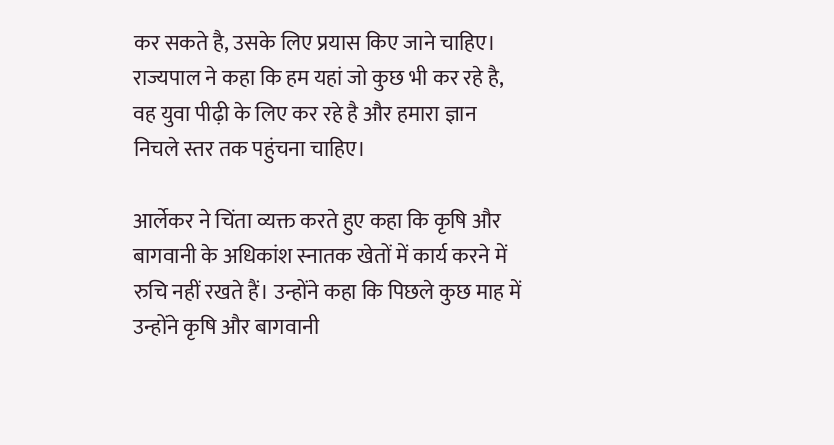कर सकते है, उसके लिए प्रयास किए जाने चाहिए। राज्यपाल ने कहा कि हम यहां जो कुछ भी कर रहे है, वह युवा पीढ़ी के लिए कर रहे है और हमारा ज्ञान निचले स्तर तक पहुंचना चाहिए।

आर्लेकर ने चिंता व्यक्त करते हुए कहा कि कृषि और बागवानी के अधिकांश स्नातक खेतों में कार्य करने में रुचि नहीं रखते हैं। उन्होंने कहा कि पिछले कुछ माह में उन्होंने कृषि और बागवानी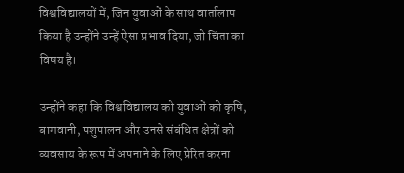विश्वविद्यालयों में, जिन युवाओं के साथ वार्तालाप किया है उन्होंने उन्हें ऐसा प्रभाव दिया, जो चिंता का विषय है।

उन्होंने कहा कि विश्वविद्यालय को युवाओं को कृषि, बागवानी, पशुपालन और उनसे संबंधित क्षेत्रों को व्यवसाय के रूप में अपनाने के लिए प्रेरित करना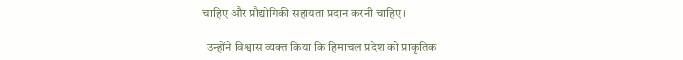चाहिए और प्रौद्योगिकी सहायता प्रदान करनी चाहिए।

  उन्होंने विश्वास व्यक्त किया कि हिमाचल प्रदेश को प्राकृतिक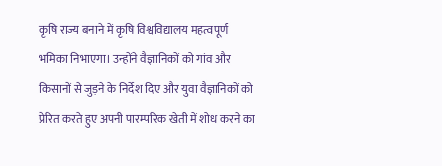कृषि राज्य बनाने में कृषि विश्वविद्यालय महत्वपूर्ण भमिका निभाएगा। उन्होंने वैज्ञानिकों को गांव और किसानों से जुड़ने के निर्देश दिए और युवा वैज्ञानिकों को प्रेरित करते हुए अपनी पारम्परिक खेती में शोध करने का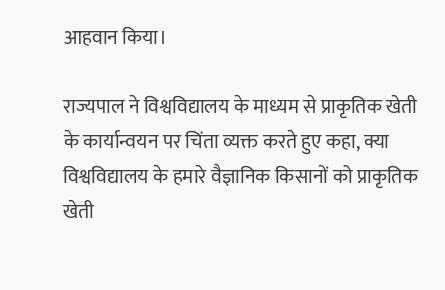आहवान किया।

राज्यपाल ने विश्वविद्यालय के माध्यम से प्राकृतिक खेती के कार्यान्वयन पर चिंता व्यक्त करते हुए कहा, क्या विश्वविद्यालय के हमारे वैज्ञानिक किसानों को प्राकृतिक खेती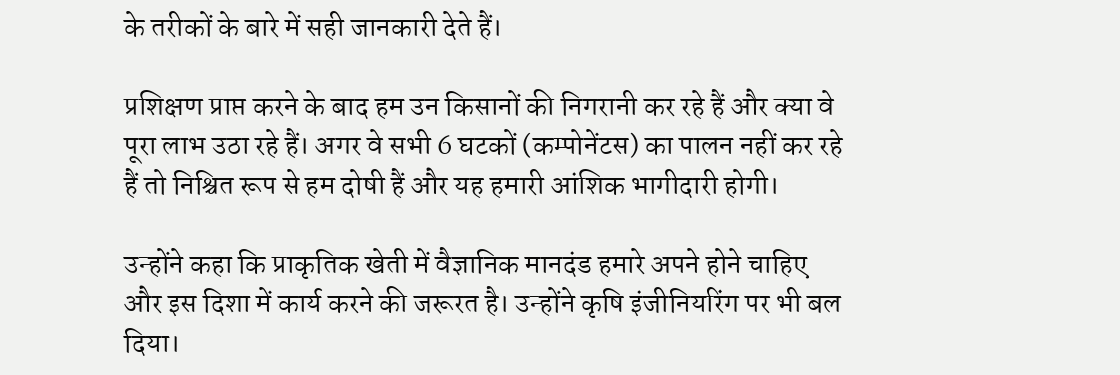के तरीकों के बारे में सही जानकारी देते हैं।

प्रशिक्षण प्राप्त करने के बाद हम उन किसानों की निगरानी कर रहे हैं और क्या वे पूरा लाभ उठा रहे हैं। अगर वे सभी 6 घटकों (कम्पोनेंटस) का पालन नहीं कर रहे हैं तो निश्चित रूप से हम दोषी हैं और यह हमारी आंशिक भागीदारी होगी।

उन्होंने कहा कि प्राकृतिक खेती में वैज्ञानिक मानदंड हमारे अपने होने चाहिए और इस दिशा में कार्य करने की जरूरत है। उन्होंने कृषि इंजीनियरिंग पर भी बल दिया।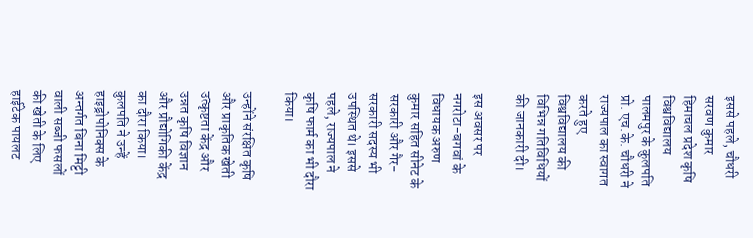इससे पहले, चौधरी सरवण कुमार हिमाचल प्रदेश कृषि विश्वविद्यालय पालमपुर के कुलपति प्रो. एच.के. चौधरी ने राज्यपाल का स्वागत करते हुए विश्वविद्यालय की विभिन्न गतिविधियों की जानकारी दी।

इस अवसर पर नगरोटा-बगवां के विधायक अरुण कुमार सहित सीनेट के सरकारी और गैर-सरकारी सदस्य भी उपस्थित थे। इससे पहले, राज्यपाल ने कृषि फार्म का भी दौरा किया।

उन्होंने संरक्षित कृषि और प्राकृतिक खेती उत्कृष्टता केंद्र और उन्नत कृषि विज्ञान और प्रौद्योगिकी केंद्र का दौरा किया। कुलपति ने उन्हें हाइड्रोपोनिक्स के अन्तर्गत बिना मिट्टी वाली सब्जी फसलों की खेती के लिए हाईटेक पायलट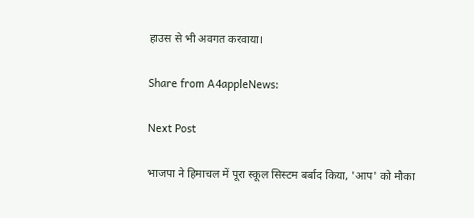हाउस से भी अवगत करवाया।

Share from A4appleNews:

Next Post

भाजपा ने हिमाचल में पूरा स्कूल सिस्टम बर्बाद किया, 'आप' को मौका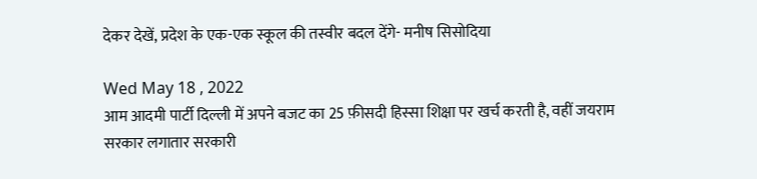देकर देखें, प्रदेश के एक-एक स्कूल की तस्वीर बदल देंगे- मनीष सिसोदिया

Wed May 18 , 2022
आम आदमी पार्टी दिल्ली में अपने बजट का 25 फ़ीसदी हिस्सा शिक्षा पर खर्च करती है, वहीं जयराम सरकार लगातार सरकारी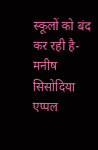स्कूलों को बंद कर रही है- मनीष सिसोदिया एप्पल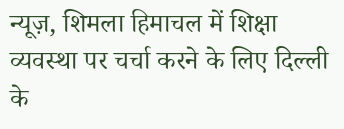न्यूज़, शिमला हिमाचल में शिक्षा व्यवस्था पर चर्चा करने के लिए दिल्ली के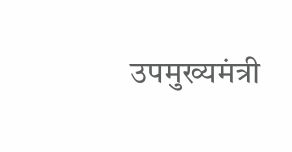उपमुख्यमंत्री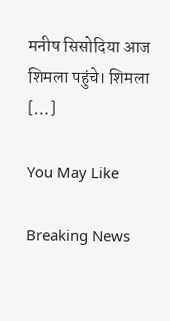मनीष सिसोदिया आज शिमला पहुंचे। शिमला […]

You May Like

Breaking News